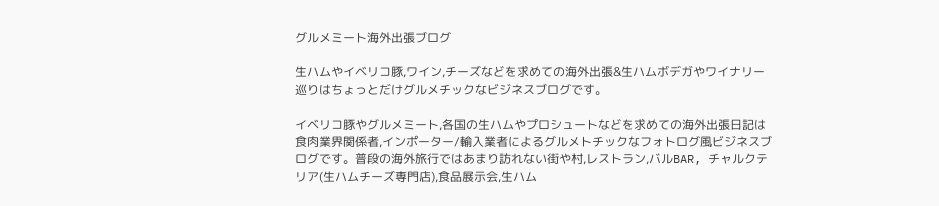グルメミート海外出張ブログ

生ハムやイベリコ豚,ワイン,チーズなどを求めての海外出張&生ハムボデガやワイナリー巡りはちょっとだけグルメチックなビジネスブログです。

イベリコ豚やグルメミート,各国の生ハムやプロシュートなどを求めての海外出張日記は食肉業界関係者,インポーター/輸入業者によるグルメトチックなフォトログ風ビジネスブログです。普段の海外旅行ではあまり訪れない街や村,レストラン,バルBAR, チャルクテリア(生ハムチーズ専門店),食品展示会,生ハム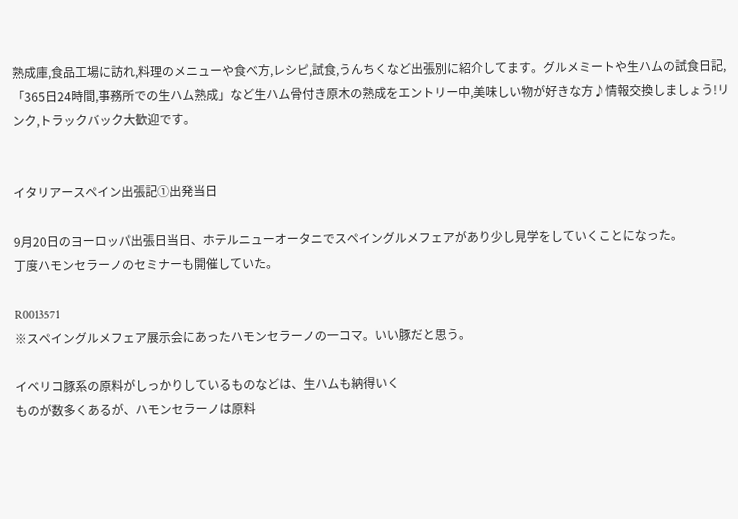熟成庫,食品工場に訪れ,料理のメニューや食べ方,レシピ,試食,うんちくなど出張別に紹介してます。グルメミートや生ハムの試食日記,「365日24時間,事務所での生ハム熟成」など生ハム骨付き原木の熟成をエントリー中,美味しい物が好きな方♪情報交換しましょう!リンク,トラックバック大歓迎です。


イタリアースペイン出張記①出発当日

9月20日のヨーロッパ出張日当日、ホテルニューオータニでスペイングルメフェアがあり少し見学をしていくことになった。
丁度ハモンセラーノのセミナーも開催していた。

R0013571
※スペイングルメフェア展示会にあったハモンセラーノの一コマ。いい豚だと思う。

イベリコ豚系の原料がしっかりしているものなどは、生ハムも納得いく
ものが数多くあるが、ハモンセラーノは原料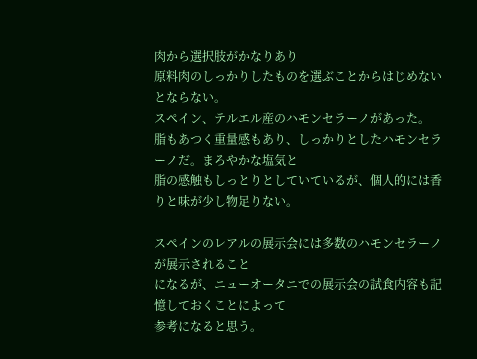肉から選択肢がかなりあり
原料肉のしっかりしたものを選ぶことからはじめないとならない。
スペイン、テルエル産のハモンセラーノがあった。
脂もあつく重量感もあり、しっかりとしたハモンセラーノだ。まろやかな塩気と
脂の感触もしっとりとしていているが、個人的には香りと味が少し物足りない。

スペインのレアルの展示会には多数のハモンセラーノが展示されること
になるが、ニューオータニでの展示会の試食内容も記憶しておくことによって
参考になると思う。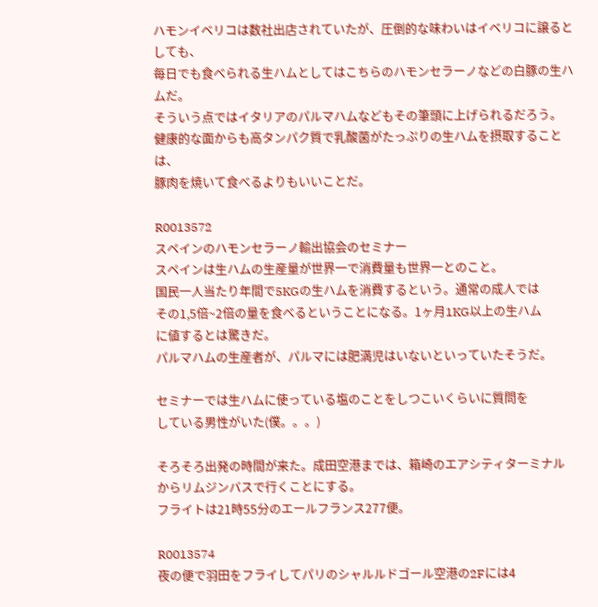ハモンイベリコは数社出店されていたが、圧倒的な味わいはイベリコに譲るとしても、
毎日でも食べられる生ハムとしてはこちらのハモンセラーノなどの白豚の生ハムだ。
そういう点ではイタリアのパルマハムなどもその筆頭に上げられるだろう。
健康的な面からも高タンパク質で乳酸菌がたっぷりの生ハムを摂取することは、
豚肉を焼いて食べるよりもいいことだ。

R0013572
スペインのハモンセラーノ輸出協会のセミナー
スペインは生ハムの生産量が世界一で消費量も世界一とのこと。
国民一人当たり年間で5KGの生ハムを消費するという。通常の成人では
その1,5倍~2倍の量を食べるということになる。1ヶ月1KG以上の生ハム
に値するとは驚きだ。
パルマハムの生産者が、パルマには肥満児はいないといっていたそうだ。

セミナーでは生ハムに使っている塩のことをしつこいくらいに質問を
している男性がいた(僕。。。)

そろそろ出発の時間が来た。成田空港までは、箱崎のエアシティターミナル
からリムジンバスで行くことにする。
フライトは21時55分のエールフランス277便。

R0013574
夜の便で羽田をフライしてパリのシャルルドゴール空港の2Fには4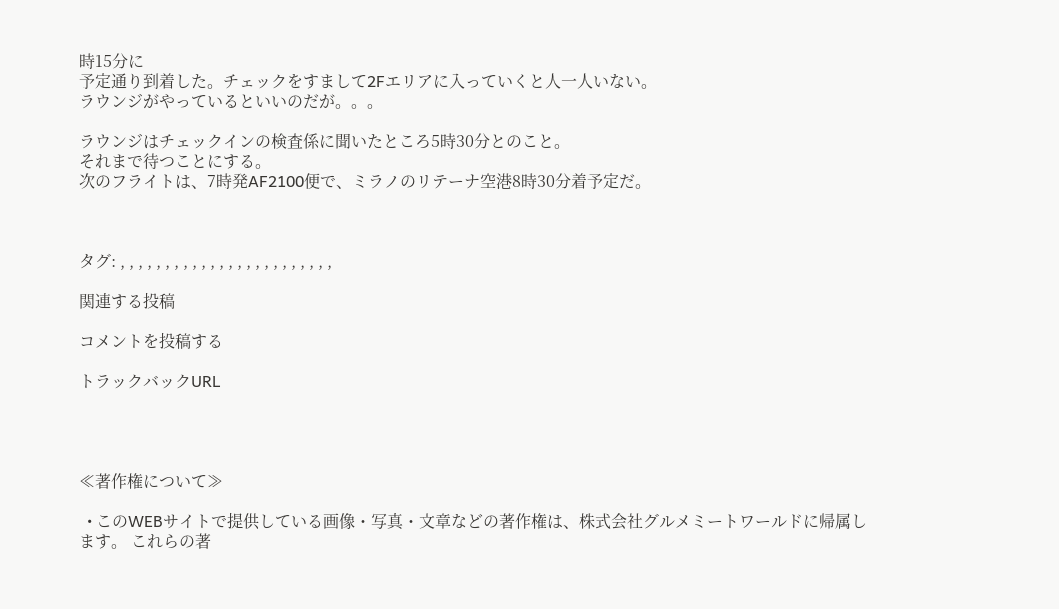時15分に
予定通り到着した。チェックをすまして2Fエリアに入っていくと人一人いない。
ラウンジがやっているといいのだが。。。

ラウンジはチェックインの検査係に聞いたところ5時30分とのこと。
それまで待つことにする。
次のフライトは、7時発AF2100便で、ミラノのリテーナ空港8時30分着予定だ。



タグ: , , , , , , , , , , , , , , , , , , , , , , , ,

関連する投稿

コメントを投稿する

トラックバックURL




≪著作権について≫

  • このWEBサイトで提供している画像・写真・文章などの著作権は、株式会社グルメミートワールドに帰属します。 これらの著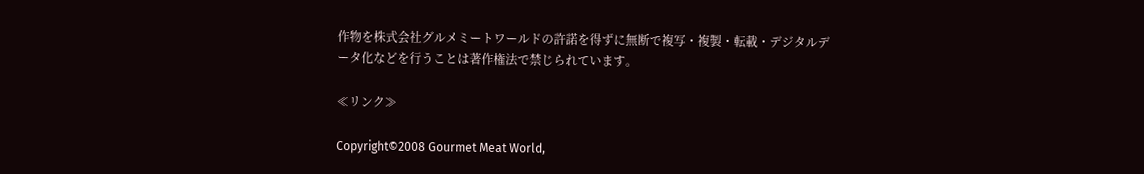作物を株式会社グルメミートワールドの許諾を得ずに無断で複写・複製・転載・デジタルデータ化などを行うことは著作権法で禁じられています。

≪リンク≫

Copyright©2008 Gourmet Meat World,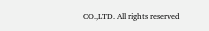CO.,LTD. All rights reserved